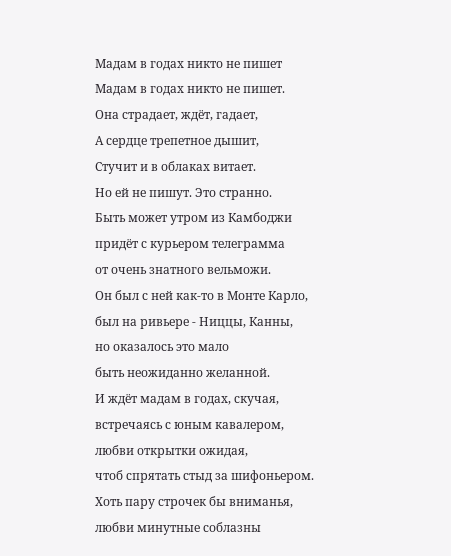Мадам в годах никто не пишет
Мадам в годах никто не пишет.
Она страдает, ждёт, гадает,
А сердце трепетное дышит,
Стучит и в облаках витает.
Но ей не пишут. Это странно.
Быть может утром из Камбоджи
придёт с курьером телеграмма
от очень знатного вельможи.
Он был с ней как-то в Монте Карло,
был на ривьере - Ниццы, Канны,
но оказалось это мало
быть неожиданно желанной.
И ждёт мадам в годах, скучая,
встречаясь с юным кавалером,
любви открытки ожидая,
чтоб спрятать стыд за шифоньером.
Хоть пару строчек бы вниманья,
любви минутные соблазны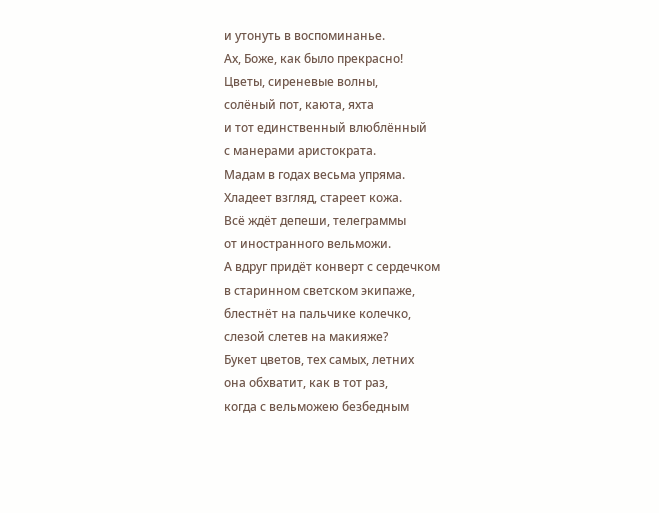и утонуть в воспоминанье.
Ах, Боже, как было прекрасно!
Цветы, сиреневые волны,
солёный пот, каюта, яхта
и тот единственный влюблённый
с манерами аристократа.
Мадам в годах весьма упряма.
Хладеет взгляд, стареет кожа.
Всё ждёт депеши, телеграммы
от иностранного вельможи.
А вдруг придёт конверт с сердечком
в старинном светском экипаже,
блестнёт на пальчике колечко,
слезой слетев на макияже?
Букет цветов, тех самых, летних
она обхватит, как в тот раз,
когда с вельможею безбедным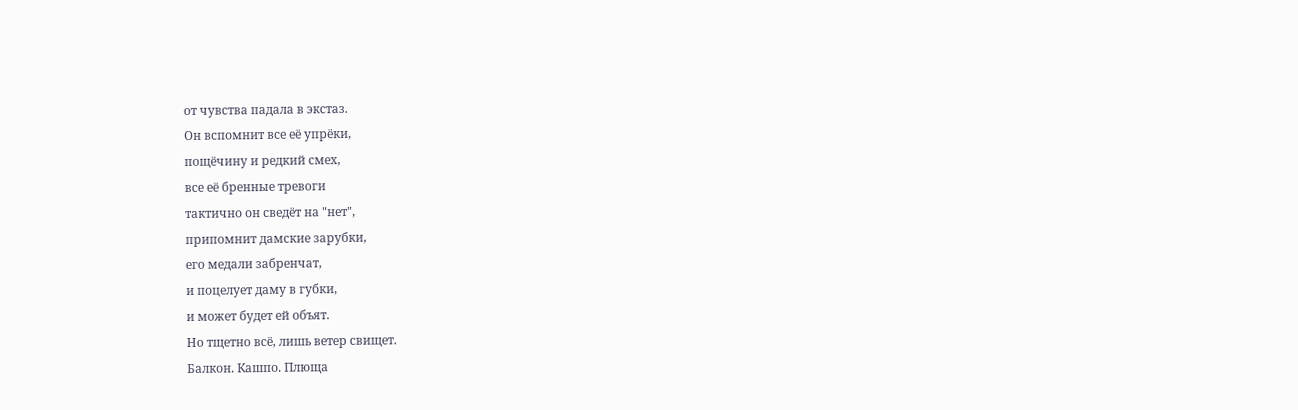от чувства падала в экстаз.
Он вспомнит все её упрёки,
пощёчину и редкий смех,
все её бренные тревоги
тактично он сведёт на "нет",
припомнит дамские зарубки,
его медали забренчат,
и поцелует даму в губки,
и может будет ей объят.
Но тщетно всё, лишь ветер свищет.
Балкон. Кашпо. Плюща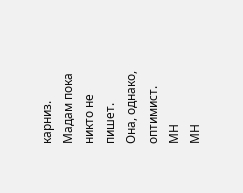карниз.
Мадам пока никто не пишет.
Она, однако, оптимист.
МН
МН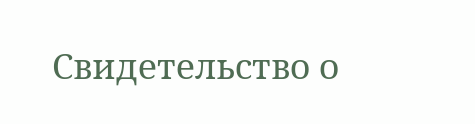Свидетельство о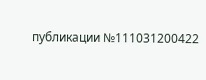публикации №111031200422